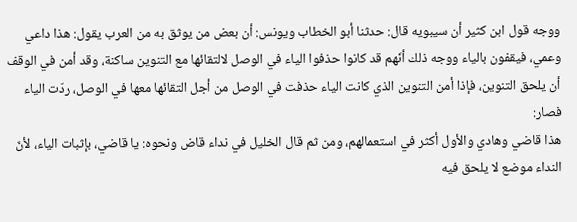ووجه قول ابن كثير أن سيبويه قال: حدثنا أبو الخطاب ويونس: أن بعض من يوثق به من العرب يقول: هذا داعي وعمي، فيقفون بالياء ووجه ذلك أنّهم قد كانوا حذفوا الياء في الوصل لالتقائها مع التنوين ساكنة، وقد أمن في الوقف أن يلحق التنوين، فإذا أمن التنوين الذي كانت الياء حذفت في الوصل من أجل التقائها معها في الوصل، ردّت الياء فصار:
هذا قاضي وهادي والأول أكثر في استعمالهم، ومن ثم قال الخليل في نداء قاض ونحوه: يا قاضي، بإثبات الياء، لأنّ النداء موضع لا يلحق فيه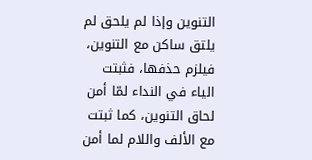التنوين وإذا لم يلحق لم يلتق ساكن مع التنوين، فيلزم حذفها، فثبتت الياء في النداء لمّا أمن لحاق التنوين، كما ثبتت مع الألف واللام لما أمن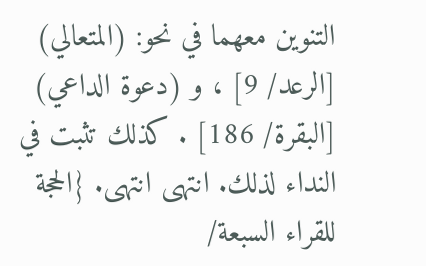التنوين معهما في نحو: (المتعالي) [الرعد/ 9] ، و (دعوة الداعي) [البقرة/ 186] . كذلك تثبت في النداء لذلك. انتهى انتهى. {الحجة للقراء السبعة/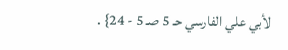لأبي علي الفارسي حـ 5 صـ 5 - 24} .